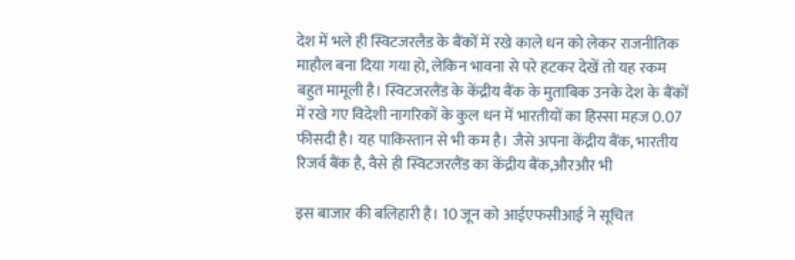देश में भले ही स्विटजरलैड के बैंकों में रखे काले धन को लेकर राजनीतिक माहौल बना दिया गया हो, लेकिन भावना से परे हटकर देखें तो यह रकम बहुत मामूली है। स्विटजरलैंड के केंद्रीय बैंक के मुताबिक उनके देश के बैंकों में रखे गए विदेशी नागरिकों के कुल धन में भारतीयों का हिस्सा महज 0.07 फीसदी है। यह पाकिस्तान से भी कम है। जैसे अपना केंद्रीय बैंक, भारतीय रिजर्व बैंक है, वैसे ही स्विटजरलैंड का केंद्रीय बैंक,औरऔर भी

इस बाजार की बलिहारी है। 10 जून को आईएफसीआई ने सूचित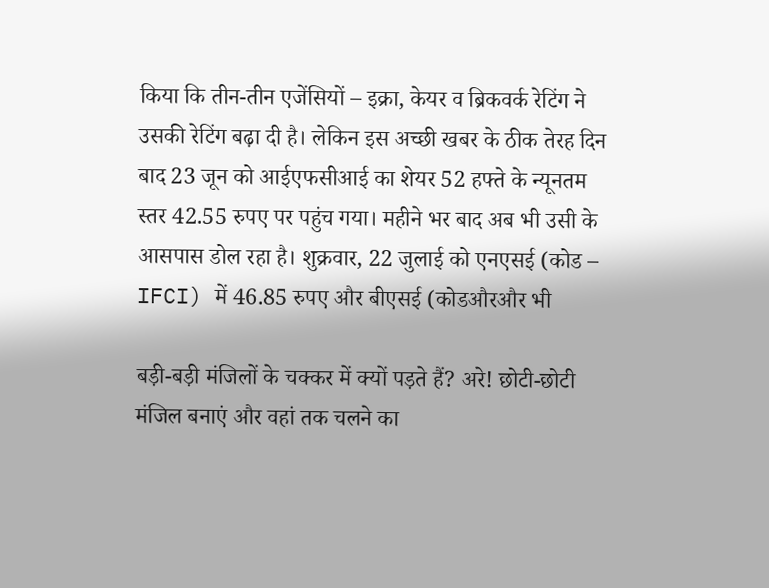किया कि तीन-तीन एजेंसियों – इक्रा, केयर व ब्रिकवर्क रेटिंग ने उसकी रेटिंग बढ़ा दी है। लेकिन इस अच्छी खबर के ठीक तेरह दिन बाद 23 जून को आईएफसीआई का शेयर 52 हफ्ते के न्यूनतम स्तर 42.55 रुपए पर पहुंच गया। महीने भर बाद अब भी उसी के आसपास डोल रहा है। शुक्रवार, 22 जुलाई को एनएसई (कोड – IFCI) में 46.85 रुपए और बीएसई (कोडऔरऔर भी

बड़ी-बड़ी मंजिलों के चक्कर में क्यों पड़ते हैं? अरे! छोटी-छोटी मंजिल बनाएं और वहां तक चलने का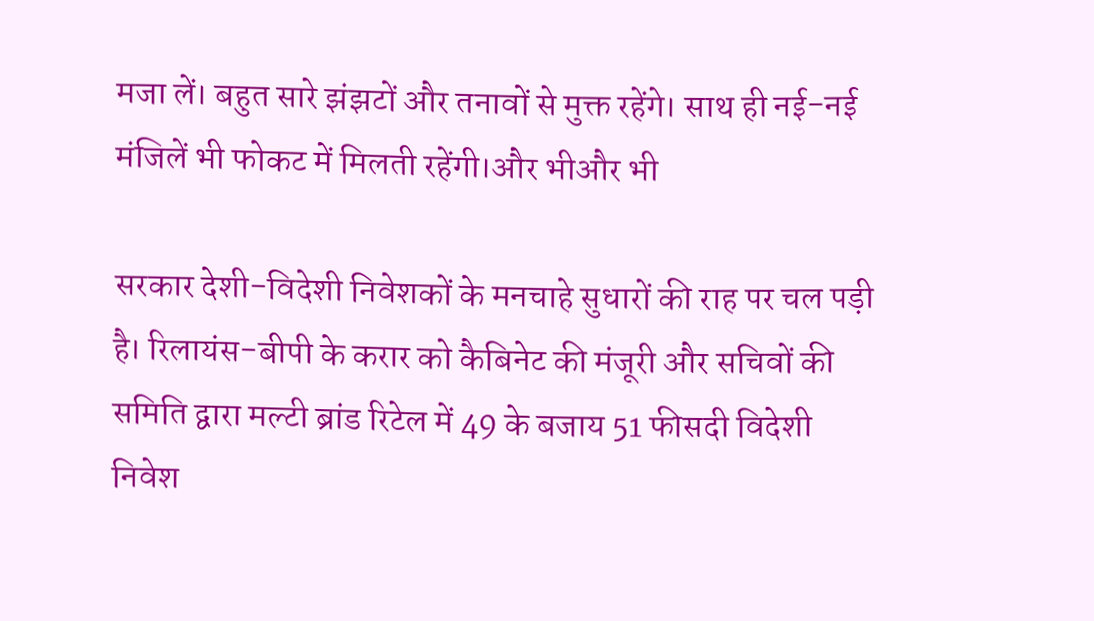मजा लें। बहुत सारे झंझटों और तनावों से मुक्त रहेंगे। साथ ही नई-नई मंजिलें भी फोकट में मिलती रहेंगी।और भीऔर भी

सरकार देशी-विदेशी निवेशकों के मनचाहे सुधारों की राह पर चल पड़ी है। रिलायंस-बीपी के करार को कैबिनेट की मंजूरी और सचिवों की समिति द्वारा मल्टी ब्रांड रिटेल में 49 के बजाय 51 फीसदी विदेशी निवेश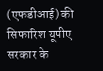(एफडीआई) की सिफारिश यूपीए सरकार के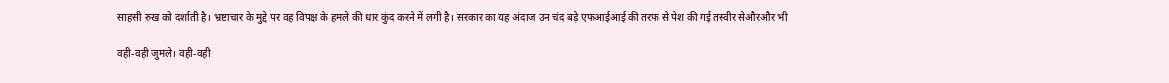साहसी रुख को दर्शाती है। भ्रष्टाचार के मुद्दे पर वह विपक्ष के हमले की धार कुंद करने में लगी है। सरकार का यह अंदाज उन चंद बड़े एफआईआई की तरफ से पेश की गई तस्वीर सेऔरऔर भी

वही-वही जुमले। वही-वही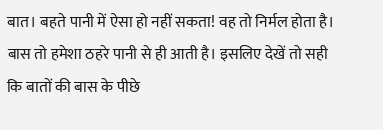बात। बहते पानी में ऐसा हो नहीं सकता! वह तो निर्मल होता है। बास तो हमेशा ठहरे पानी से ही आती है। इसलिए देखें तो सही कि बातों की बास के पीछे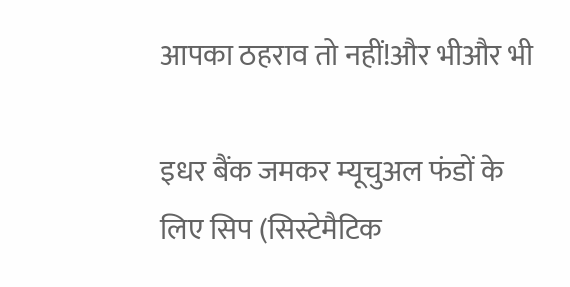आपका ठहराव तो नहीं!और भीऔर भी

इधर बैंक जमकर म्यूचुअल फंडों के लिए सिप (सिस्टेमैटिक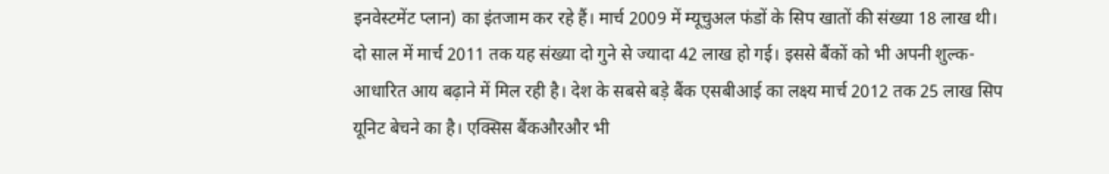इनवेस्टमेंट प्लान) का इंतजाम कर रहे हैं। मार्च 2009 में म्यूचुअल फंडों के सिप खातों की संख्या 18 लाख थी। दो साल में मार्च 2011 तक यह संख्या दो गुने से ज्यादा 42 लाख हो गई। इससे बैंकों को भी अपनी शुल्क-आधारित आय बढ़ाने में मिल रही है। देश के सबसे बड़े बैंक एसबीआई का लक्ष्य मार्च 2012 तक 25 लाख सिप यूनिट बेचने का है। एक्सिस बैंकऔरऔर भी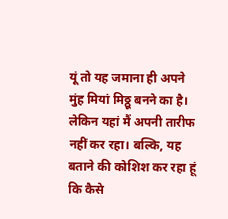यूं तो यह जमाना ही अपने मुंह मियां मिठ्ठू बनने का है। लेकिन यहां मैं अपनी तारीफ नहीं कर रहा। बल्कि, यह बताने की कोशिश कर रहा हूं कि कैसे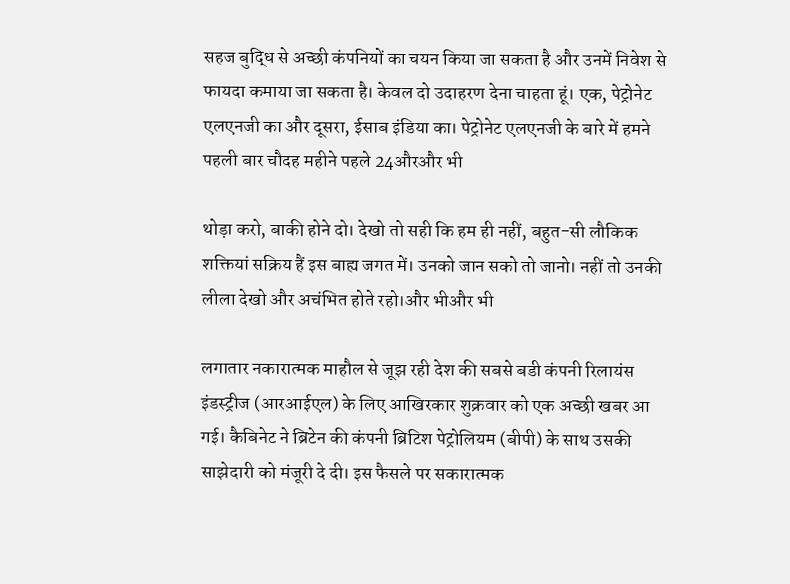सहज बुद्धि से अच्छी कंपनियों का चयन किया जा सकता है और उनमें निवेश से फायदा कमाया जा सकता है। केवल दो उदाहरण देना चाहता हूं। एक, पेट्रोनेट एलएनजी का और दूसरा, ईसाब इंडिया का। पेट्रोनेट एलएनजी के बारे में हमने पहली बार चौदह महीने पहले 24औरऔर भी

थोड़ा करो, बाकी होने दो। देखो तो सही कि हम ही नहीं, बहुत-सी लौकिक शक्तियां सक्रिय हैं इस बाह्य जगत में। उनको जान सको तो जानो। नहीं तो उनकी लीला देखो और अचंभित होते रहो।और भीऔर भी

लगातार नकारात्मक माहौल से जूझ रही देश की सबसे बडी कंपनी रिलायंस इंडस्ट्रीज (आरआईएल) के लिए आखिरकार शुक्रवार को एक अच्छी खबर आ गई। कैबिनेट ने ब्रिटेन की कंपनी ब्रिटिश पेट्रोलियम (बीपी) के साथ उसकी साझेदारी को मंजूरी दे दी। इस फैसले पर सकारात्मक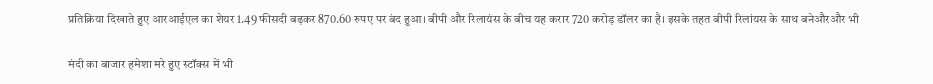प्रतिक्रिया दिखाते हुए आरआईएल का शेयर 1.49 फीसदी बढ़कर 870.60 रुपए पर बंद हुआ। बीपी और रिलायंस के बीच यह करार 720 करोड़ डॉलर का है। इसके तहत बीपी रिलांयस के साथ बनेऔरऔर भी

मंदी का बाजार हमेशा मरे हुए स्टॉक्स में भी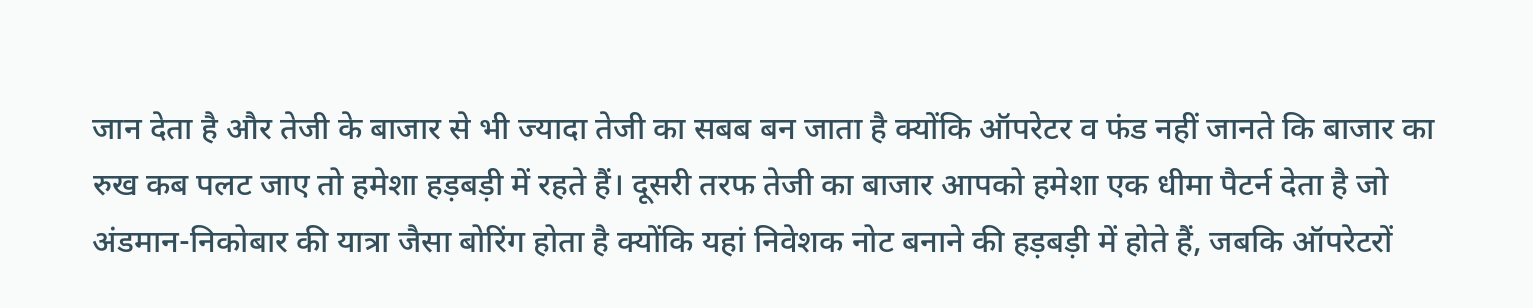जान देता है और तेजी के बाजार से भी ज्यादा तेजी का सबब बन जाता है क्योंकि ऑपरेटर व फंड नहीं जानते कि बाजार का रुख कब पलट जाए तो हमेशा हड़बड़ी में रहते हैं। दूसरी तरफ तेजी का बाजार आपको हमेशा एक धीमा पैटर्न देता है जो अंडमान-निकोबार की यात्रा जैसा बोरिंग होता है क्योंकि यहां निवेशक नोट बनाने की हड़बड़ी में होते हैं, जबकि ऑपरेटरों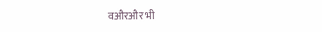वऔरऔर भी